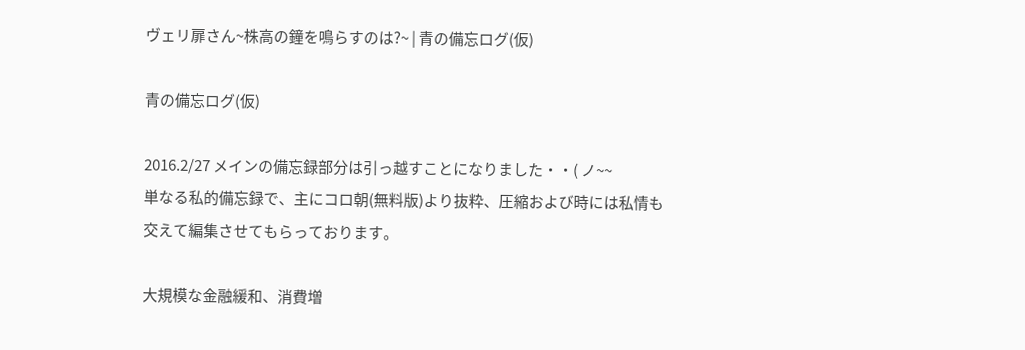ヴェリ扉さん~株高の鐘を鳴らすのは?~ | 青の備忘ログ(仮)

青の備忘ログ(仮)

2016.2/27 メインの備忘録部分は引っ越すことになりました・・( ノ~~
単なる私的備忘録で、主にコロ朝(無料版)より抜粋、圧縮および時には私情も交えて編集させてもらっております。

大規模な金融緩和、消費増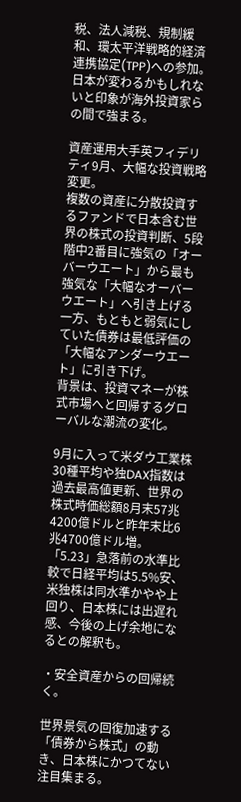税、法人減税、規制緩和、環太平洋戦略的経済連携協定(TPP)への参加。
日本が変わるかもしれないと印象が海外投資家らの間で強まる。

資産運用大手英フィデリティ9月、大幅な投資戦略変更。
複数の資産に分散投資するファンドで日本含む世界の株式の投資判断、5段階中2番目に強気の「オーバーウエート」から最も強気な「大幅なオーバーウエート」へ引き上げる一方、もともと弱気にしていた債券は最低評価の「大幅なアンダーウエート」に引き下げ。
背景は、投資マネーが株式市場へと回帰するグローバルな潮流の変化。

9月に入って米ダウ工業株30種平均や独DAX指数は過去最高値更新、世界の株式時価総額8月末57兆4200億ドルと昨年末比6兆4700億ドル増。
「5.23」急落前の水準比較で日経平均は5.5%安、米独株は同水準かやや上回り、日本株には出遅れ感、今後の上げ余地になるとの解釈も。

・安全資産からの回帰続く。

世界景気の回復加速する「債券から株式」の動き、日本株にかつてない注目集まる。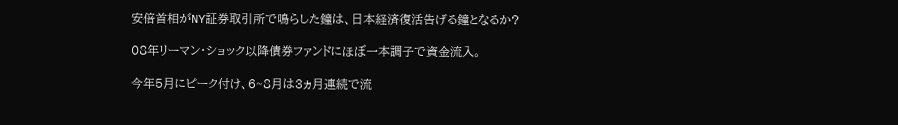安倍首相がNY証券取引所で鳴らした鐘は、日本経済復活告げる鐘となるか?

08年リーマン・ショック以降債券ファンドにほぼ一本調子で資金流入。

今年5月にピーク付け、6~8月は3ヵ月連続で流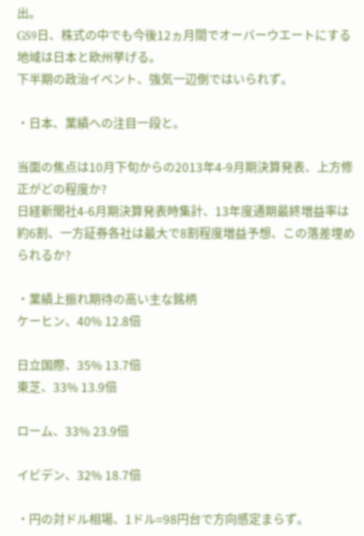出。
GS9日、株式の中でも今後12ヵ月間でオーバーウエートにする地域は日本と欧州挙げる。
下半期の政治イベント、強気一辺倒ではいられず。

・日本、業績への注目一段と。

当面の焦点は10月下旬からの2013年4-9月期決算発表、上方修正がどの程度か?
日経新聞社4-6月期決算発表時集計、13年度通期最終増益率は約6割、一方証券各社は最大で8割程度増益予想、この落差埋められるか?

・業績上振れ期待の高い主な銘柄
ケーヒン、40% 12.8倍

日立国際、35% 13.7倍
東芝、33% 13.9倍

ローム、33% 23.9倍

イビデン、32% 18.7倍

・円の対ドル相場、1ドル=98円台で方向感定まらず。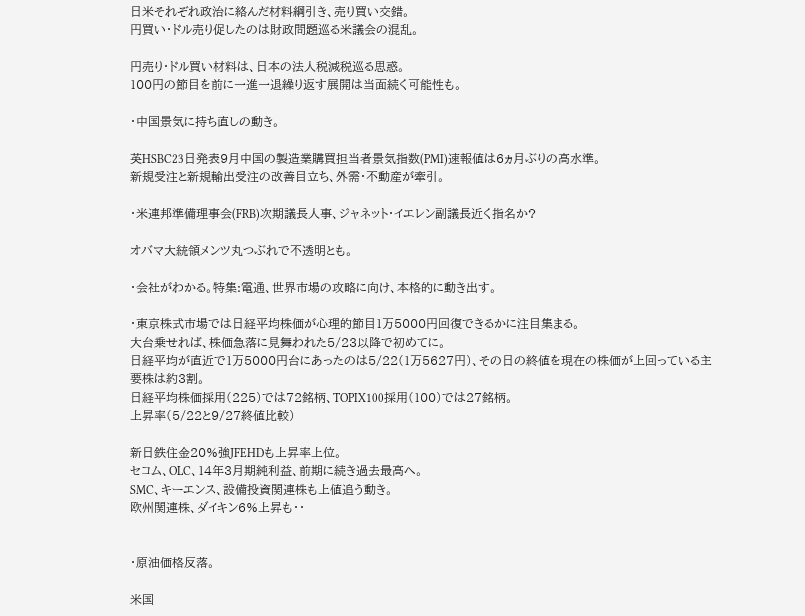日米それぞれ政治に絡んだ材料綱引き、売り買い交錯。
円買い・ドル売り促したのは財政問題巡る米議会の混乱。

円売り・ドル買い材料は、日本の法人税減税巡る思惑。
100円の節目を前に一進一退繰り返す展開は当面続く可能性も。

・中国景気に持ち直しの動き。

英HSBC23日発表9月中国の製造業購買担当者景気指数(PMI)速報値は6ヵ月ぶりの高水準。
新規受注と新規輸出受注の改善目立ち、外需・不動産が牽引。

・米連邦準備理事会(FRB)次期議長人事、ジャネット・イエレン副議長近く指名か?

オバマ大統領メンツ丸つぶれで不透明とも。

・会社がわかる。特集:電通、世界市場の攻略に向け、本格的に動き出す。

・東京株式市場では日経平均株価が心理的節目1万5000円回復できるかに注目集まる。
大台乗せれば、株価急落に見舞われた5/23以降で初めてに。
日経平均が直近で1万5000円台にあったのは5/22(1万5627円)、その日の終値を現在の株価が上回っている主要株は約3割。
日経平均株価採用(225)では72銘柄、TOPIX100採用(100)では27銘柄。
上昇率(5/22と9/27終値比較)

新日鉄住金20%強JFEHDも上昇率上位。
セコム、OLC、14年3月期純利益、前期に続き過去最高へ。
SMC、キーエンス、設備投資関連株も上値追う動き。
欧州関連株、ダイキン6%上昇も・・


・原油価格反落。

米国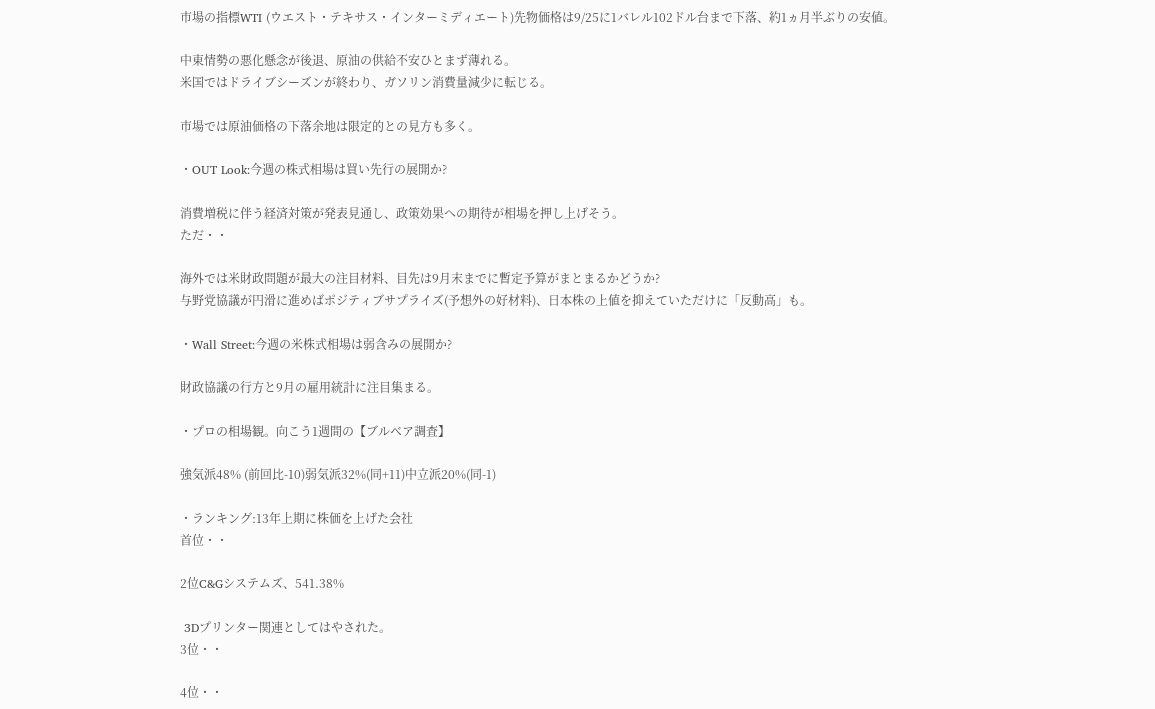市場の指標WTI (ウエスト・テキサス・インターミディエート)先物価格は9/25に1バレル102ドル台まで下落、約1ヵ月半ぶりの安値。

中東情勢の悪化懸念が後退、原油の供給不安ひとまず薄れる。
米国ではドライブシーズンが終わり、ガソリン消費量減少に転じる。

市場では原油価格の下落余地は限定的との見方も多く。

・OUT Look:今週の株式相場は買い先行の展開か?

消費増税に伴う経済対策が発表見通し、政策効果への期待が相場を押し上げそう。
ただ・・

海外では米財政問題が最大の注目材料、目先は9月末までに暫定予算がまとまるかどうか?
与野党協議が円滑に進めばポジティブサプライズ(予想外の好材料)、日本株の上値を抑えていただけに「反動高」も。

・Wall Street:今週の米株式相場は弱含みの展開か?

財政協議の行方と9月の雇用統計に注目集まる。

・プロの相場観。向こう1週間の【ブルベア調査】

強気派48% (前回比-10)弱気派32%(同+11)中立派20%(同-1)

・ランキング:13年上期に株価を上げた会社
首位・・

2位C&Gシステムズ、541.38%

 3Dプリンター関連としてはやされた。
3位・・

4位・・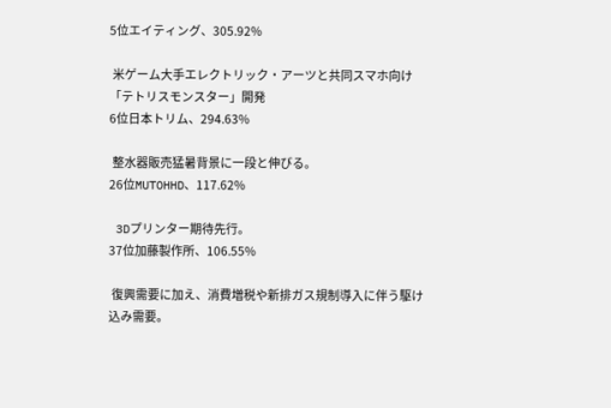5位エイティング、305.92%

 米ゲーム大手エレクトリック・アーツと共同スマホ向け「テトリスモンスター」開発
6位日本トリム、294.63%

 整水器販売猛暑背景に一段と伸びる。
26位MUTOHHD、117.62%

 3Dプリンター期待先行。
37位加藤製作所、106.55%

 復興需要に加え、消費増税や新排ガス規制導入に伴う駆け込み需要。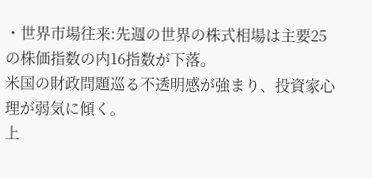・世界市場往来:先週の世界の株式相場は主要25の株価指数の内16指数が下落。
米国の財政問題巡る不透明感が強まり、投資家心理が弱気に傾く。
上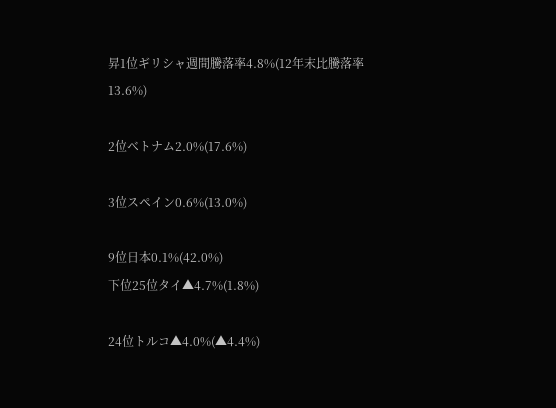昇1位ギリシャ週間騰落率4.8%(12年末比騰落率13.6%)

2位ベトナム2.0%(17.6%)

3位スペイン0.6%(13.0%)

9位日本0.1%(42.0%)
下位25位タイ▲4.7%(1.8%)

24位トルコ▲4.0%(▲4.4%)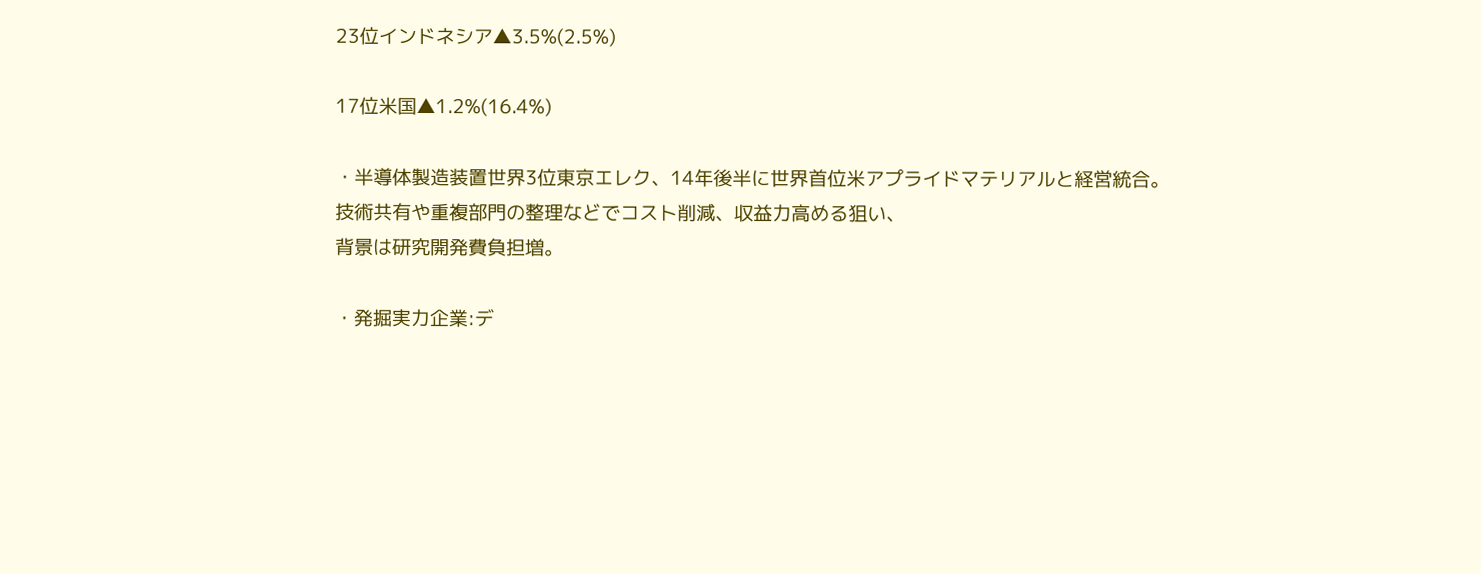23位インドネシア▲3.5%(2.5%)

17位米国▲1.2%(16.4%)

・半導体製造装置世界3位東京エレク、14年後半に世界首位米アプライドマテリアルと経営統合。
技術共有や重複部門の整理などでコスト削減、収益力高める狙い、
背景は研究開発費負担増。

・発掘実力企業:デ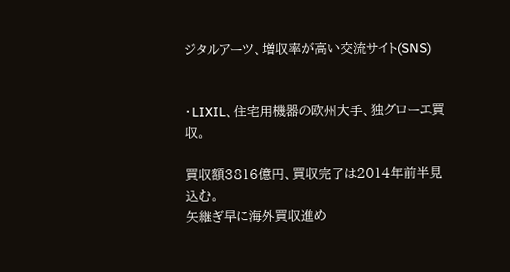ジタルアーツ、増収率が高い交流サイト(SNS)


・LIXIL、住宅用機器の欧州大手、独グローエ買収。

買収額3816億円、買収完了は2014年前半見込む。
矢継ぎ早に海外買収進め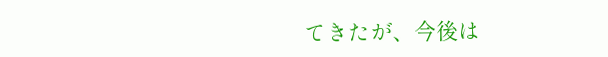てきたが、今後は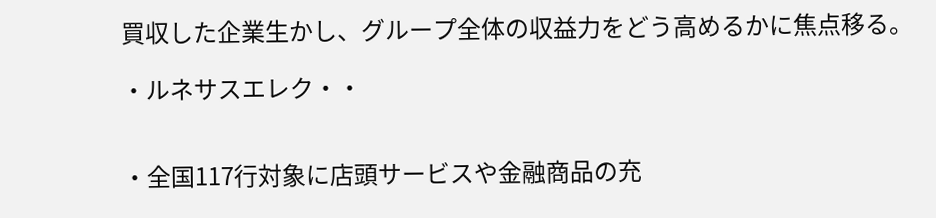買収した企業生かし、グループ全体の収益力をどう高めるかに焦点移る。

・ルネサスエレク・・


・全国117行対象に店頭サービスや金融商品の充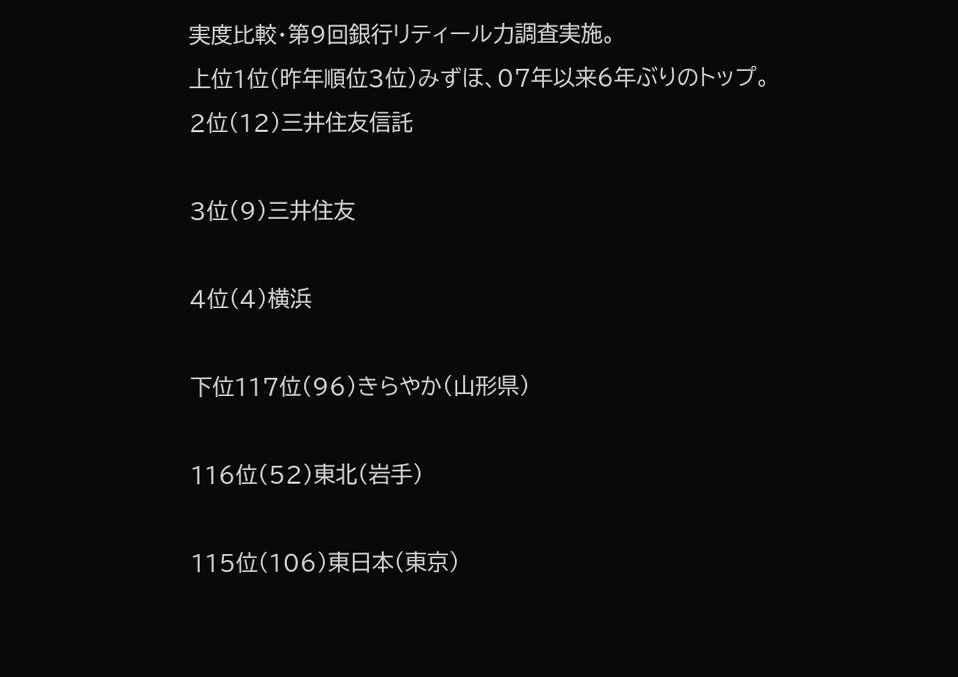実度比較・第9回銀行リティール力調査実施。
上位1位(昨年順位3位)みずほ、07年以来6年ぶりのトップ。
2位(12)三井住友信託

3位(9)三井住友

4位(4)横浜

下位117位(96)きらやか(山形県)

116位(52)東北(岩手)

115位(106)東日本(東京)